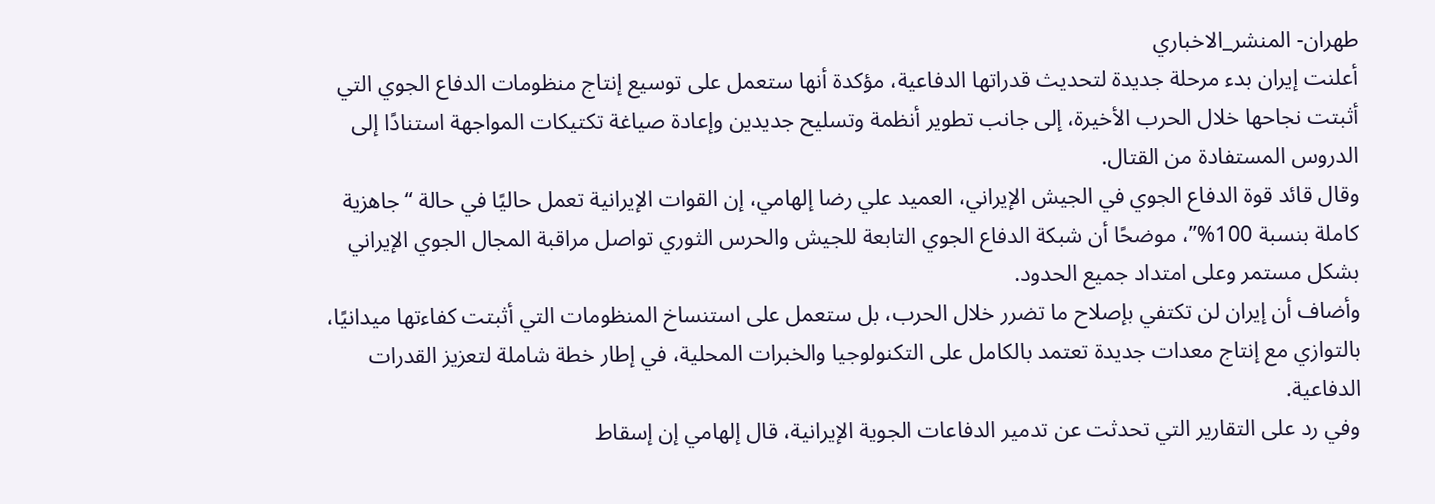طهران- المنشر_الاخباري
أعلنت إيران بدء مرحلة جديدة لتحديث قدراتها الدفاعية، مؤكدة أنها ستعمل على توسيع إنتاج منظومات الدفاع الجوي التي أثبتت نجاحها خلال الحرب الأخيرة، إلى جانب تطوير أنظمة وتسليح جديدين وإعادة صياغة تكتيكات المواجهة استنادًا إلى الدروس المستفادة من القتال.
وقال قائد قوة الدفاع الجوي في الجيش الإيراني، العميد علي رضا إلهامي، إن القوات الإيرانية تعمل حاليًا في حالة “جاهزية كاملة بنسبة 100%”، موضحًا أن شبكة الدفاع الجوي التابعة للجيش والحرس الثوري تواصل مراقبة المجال الجوي الإيراني بشكل مستمر وعلى امتداد جميع الحدود.
وأضاف أن إيران لن تكتفي بإصلاح ما تضرر خلال الحرب، بل ستعمل على استنساخ المنظومات التي أثبتت كفاءتها ميدانيًا، بالتوازي مع إنتاج معدات جديدة تعتمد بالكامل على التكنولوجيا والخبرات المحلية، في إطار خطة شاملة لتعزيز القدرات الدفاعية.
وفي رد على التقارير التي تحدثت عن تدمير الدفاعات الجوية الإيرانية، قال إلهامي إن إسقاط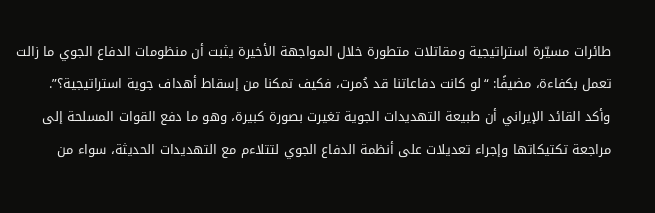طائرات مسيّرة استراتيجية ومقاتلات متطورة خلال المواجهة الأخيرة يثبت أن منظومات الدفاع الجوي ما زالت تعمل بكفاءة، مضيفًا: “لو كانت دفاعاتنا قد دُمرت، فكيف تمكنا من إسقاط أهداف جوية استراتيجية؟”.
وأكد القائد الإيراني أن طبيعة التهديدات الجوية تغيرت بصورة كبيرة، وهو ما دفع القوات المسلحة إلى مراجعة تكتيكاتها وإجراء تعديلات على أنظمة الدفاع الجوي لتتلاءم مع التهديدات الحديثة، سواء من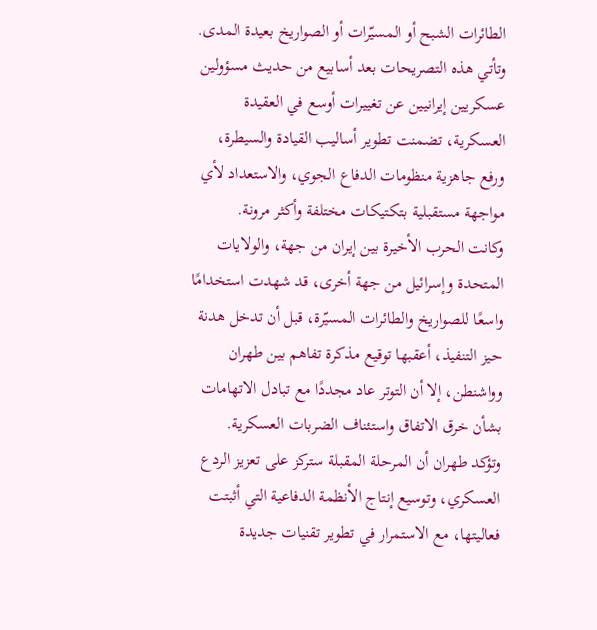الطائرات الشبح أو المسيّرات أو الصواريخ بعيدة المدى.
وتأتي هذه التصريحات بعد أسابيع من حديث مسؤولين عسكريين إيرانيين عن تغييرات أوسع في العقيدة العسكرية، تضمنت تطوير أساليب القيادة والسيطرة، ورفع جاهزية منظومات الدفاع الجوي، والاستعداد لأي مواجهة مستقبلية بتكتيكات مختلفة وأكثر مرونة.
وكانت الحرب الأخيرة بين إيران من جهة، والولايات المتحدة وإسرائيل من جهة أخرى، قد شهدت استخدامًا واسعًا للصواريخ والطائرات المسيّرة، قبل أن تدخل هدنة حيز التنفيذ، أعقبها توقيع مذكرة تفاهم بين طهران وواشنطن، إلا أن التوتر عاد مجددًا مع تبادل الاتهامات بشأن خرق الاتفاق واستئناف الضربات العسكرية.
وتؤكد طهران أن المرحلة المقبلة ستركز على تعزيز الردع العسكري، وتوسيع إنتاج الأنظمة الدفاعية التي أثبتت فعاليتها، مع الاستمرار في تطوير تقنيات جديدة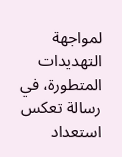لمواجهة التهديدات المتطورة، في رسالة تعكس استعداد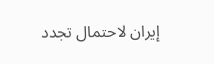إيران لاحتمال تجدد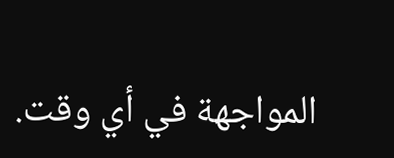المواجهة في أي وقت.